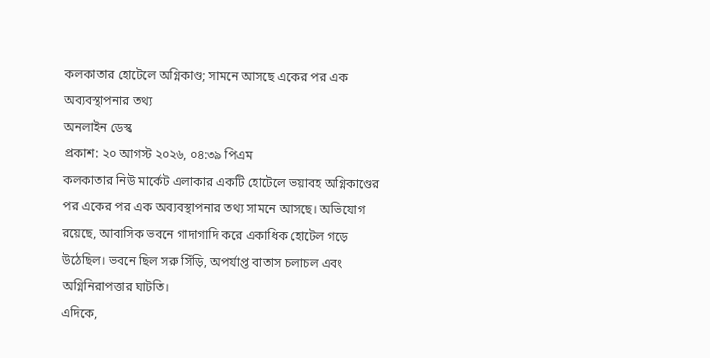কলকাতার হোটেলে অগ্নিকাণ্ড; সামনে আসছে একের পর এক অব্যবস্থাপনার তথ্য
অনলাইন ডেস্ক
প্রকাশ: ২০ আগস্ট ২০২৬, ০৪:৩৯ পিএম
কলকাতার নিউ মার্কেট এলাকার একটি হোটেলে ভয়াবহ অগ্নিকাণ্ডের পর একের পর এক অব্যবস্থাপনার তথ্য সামনে আসছে। অভিযোগ রয়েছে, আবাসিক ভবনে গাদাগাদি করে একাধিক হোটেল গড়ে উঠেছিল। ভবনে ছিল সরু সিঁড়ি, অপর্যাপ্ত বাতাস চলাচল এবং অগ্নিনিরাপত্তার ঘাটতি।
এদিকে,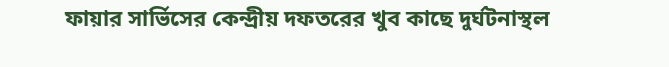ফায়ার সার্ভিসের কেন্দ্রীয় দফতরের খুব কাছে দুর্ঘটনাস্থল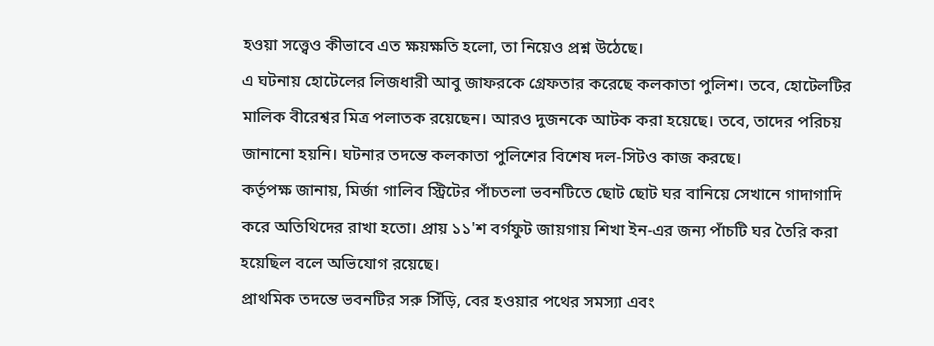হওয়া সত্ত্বেও কীভাবে এত ক্ষয়ক্ষতি হলো, তা নিয়েও প্রশ্ন উঠেছে।
এ ঘটনায় হোটেলের লিজধারী আবু জাফরকে গ্রেফতার করেছে কলকাতা পুলিশ। তবে, হোটেলটির মালিক বীরেশ্বর মিত্র পলাতক রয়েছেন। আরও দুজনকে আটক করা হয়েছে। তবে, তাদের পরিচয় জানানো হয়নি। ঘটনার তদন্তে কলকাতা পুলিশের বিশেষ দল-সিটও কাজ করছে।
কর্তৃপক্ষ জানায়, মির্জা গালিব স্ট্রিটের পাঁচতলা ভবনটিতে ছোট ছোট ঘর বানিয়ে সেখানে গাদাগাদি করে অতিথিদের রাখা হতো। প্রায় ১১'শ বর্গফুট জায়গায় শিখা ইন-এর জন্য পাঁচটি ঘর তৈরি করা হয়েছিল বলে অভিযোগ রয়েছে।
প্রাথমিক তদন্তে ভবনটির সরু সিঁড়ি, বের হওয়ার পথের সমস্যা এবং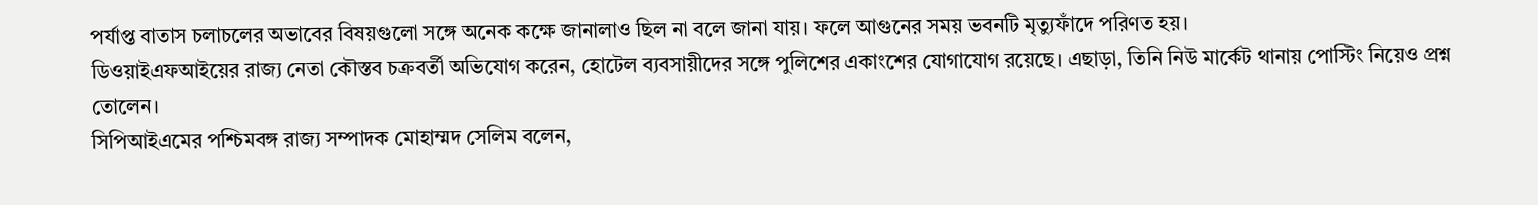পর্যাপ্ত বাতাস চলাচলের অভাবের বিষয়গুলো সঙ্গে অনেক কক্ষে জানালাও ছিল না বলে জানা যায়। ফলে আগুনের সময় ভবনটি মৃত্যুফাঁদে পরিণত হয়।
ডিওয়াইএফআইয়ের রাজ্য নেতা কৌস্তব চক্রবর্তী অভিযোগ করেন, হোটেল ব্যবসায়ীদের সঙ্গে পুলিশের একাংশের যোগাযোগ রয়েছে। এছাড়া, তিনি নিউ মার্কেট থানায় পোস্টিং নিয়েও প্রশ্ন তোলেন।
সিপিআইএমের পশ্চিমবঙ্গ রাজ্য সম্পাদক মোহাম্মদ সেলিম বলেন,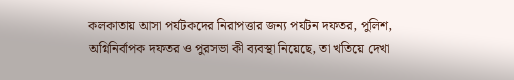কলকাতায় আসা পর্যটকদের নিরাপত্তার জন্য পর্যটন দফতর, পুলিশ, অগ্নিনির্বাপক দফতর ও পুরসভা কী ব্যবস্থা নিয়েছে, তা খতিয়ে দেখা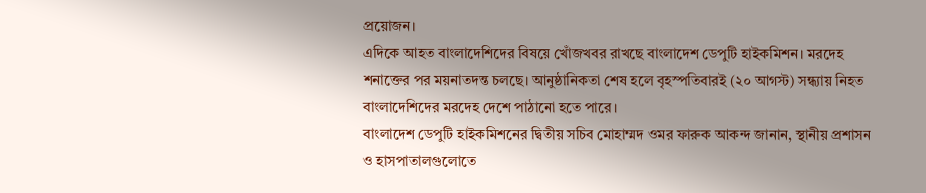প্রয়োজন।
এদিকে আহত বাংলাদেশিদের বিষয়ে খোঁজখবর রাখছে বাংলাদেশ ডেপুটি হাইকমিশন। মরদেহ শনাক্তের পর ময়নাতদন্ত চলছে। আনুষ্ঠানিকতা শেষ হলে বৃহস্পতিবারই (২০ আগস্ট) সন্ধ্যায় নিহত বাংলাদেশিদের মরদেহ দেশে পাঠানো হতে পারে।
বাংলাদেশ ডেপুটি হাইকমিশনের দ্বিতীয় সচিব মোহাম্মদ ওমর ফারুক আকন্দ জানান, স্থানীয় প্রশাসন ও হাসপাতালগুলোতে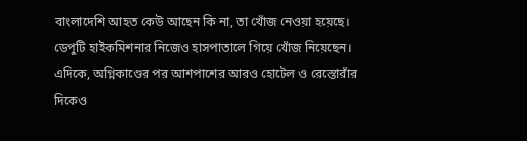বাংলাদেশি আহত কেউ আছেন কি না, তা খোঁজ নেওয়া হয়েছে। ডেপুটি হাইকমিশনার নিজেও হাসপাতালে গিয়ে খোঁজ নিয়েছেন।
এদিকে, অগ্নিকাণ্ডের পর আশপাশের আরও হোটেল ও রেস্তোরাঁর দিকেও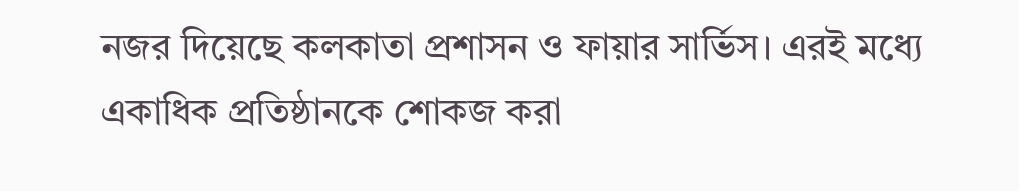নজর দিয়েছে কলকাতা প্রশাসন ও ফায়ার সার্ভিস। এরই মধ্যে একাধিক প্রতিষ্ঠানকে শোকজ করা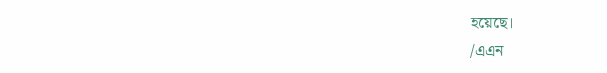হয়েছে।
/এএন